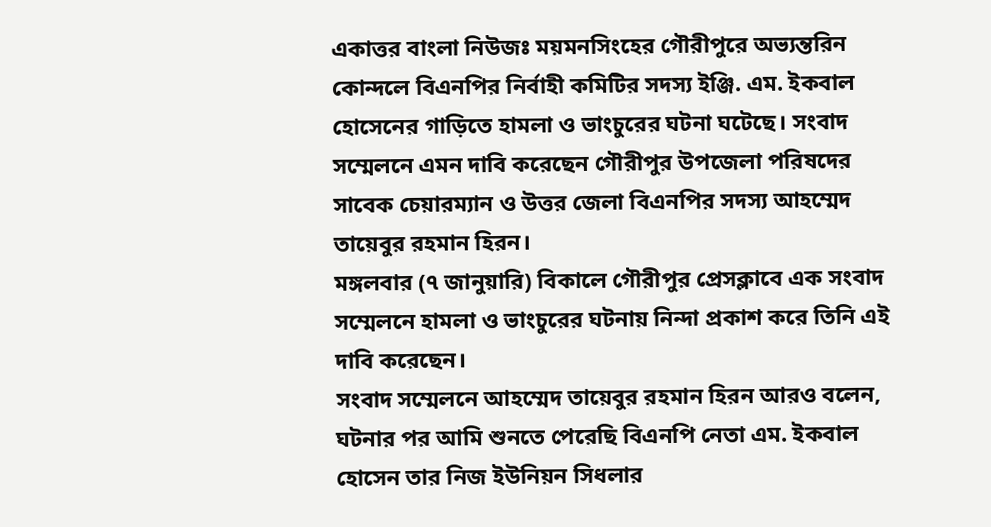একাত্তর বাংলা নিউজঃ ময়মনসিংহের গৌরীপুরে অভ্যন্তরিন কোন্দলে বিএনপির নির্বাহী কমিটির সদস্য ইঞ্জি. এম. ইকবাল হোসেনের গাড়িতে হামলা ও ভাংচুরের ঘটনা ঘটেছে। সংবাদ সম্মেলনে এমন দাবি করেছেন গৌরীপুর উপজেলা পরিষদের সাবেক চেয়ারম্যান ও উত্তর জেলা বিএনপির সদস্য আহম্মেদ তায়েবুর রহমান হিরন।
মঙ্গলবার (৭ জানুয়ারি) বিকালে গৌরীপুর প্রেসক্লাবে এক সংবাদ সম্মেলনে হামলা ও ভাংচুরের ঘটনায় নিন্দা প্রকাশ করে তিনি এই দাবি করেছেন।
সংবাদ সম্মেলনে আহম্মেদ তায়েবুর রহমান হিরন আরও বলেন, ঘটনার পর আমি শুনতে পেরেছি বিএনপি নেতা এম. ইকবাল হোসেন তার নিজ ইউনিয়ন সিধলার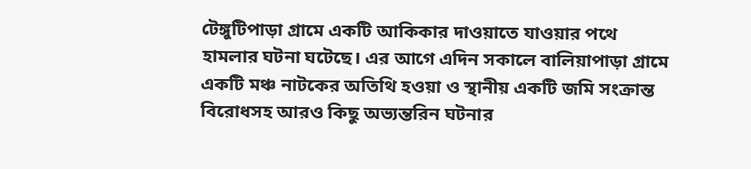টেঙ্গুটিপাড়া গ্রামে একটি আকিকার দাওয়াতে যাওয়ার পথে হামলার ঘটনা ঘটেছে। এর আগে এদিন সকালে বালিয়াপাড়া গ্রামে একটি মঞ্চ নাটকের অতিথি হওয়া ও স্থানীয় একটি জমি সংক্রান্ত বিরোধসহ আরও কিছু অভ্যন্তরিন ঘটনার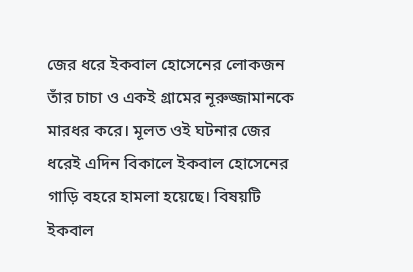জের ধরে ইকবাল হোসেনের লোকজন তাঁর চাচা ও একই গ্রামের নূরুজ্জামানকে মারধর করে। মূলত ওই ঘটনার জের ধরেই এদিন বিকালে ইকবাল হোসেনের গাড়ি বহরে হামলা হয়েছে। বিষয়টি ইকবাল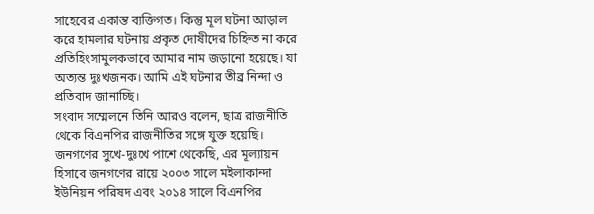সাহেবের একান্ত ব্যক্তিগত। কিন্তু মূল ঘটনা আড়াল করে হামলার ঘটনায় প্রকৃত দোষীদের চিহ্নিত না করে প্রতিহিংসামুলকভাবে আমার নাম জড়ানো হয়েছে। যা অত্যন্ত দুঃখজনক। আমি এই ঘটনার তীব্র নিন্দা ও প্রতিবাদ জানাচ্ছি।
সংবাদ সম্মেলনে তিনি আরও বলেন, ছাত্র রাজনীতি থেকে বিএনপির রাজনীতির সঙ্গে যুক্ত হয়েছি। জনগণের সুখে-দুঃখে পাশে থেকেছি, এর মূল্যায়ন হিসাবে জনগণের রায়ে ২০০৩ সালে মইলাকান্দা ইউনিয়ন পরিষদ এবং ২০১৪ সালে বিএনপির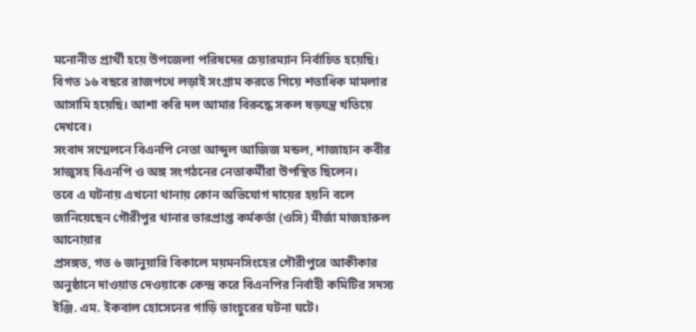মনোনীত প্রার্থী হয়ে উপজেলা পরিষদের চেয়ারম্যান নির্বাচিত হয়েছি। বিগত ১৬ বছরে রাজপথে লড়াই সংগ্রাম করতে গিয়ে শতাধিক মামলার আসামি হয়েছি। আশা করি দল আমার বিরুদ্ধে সকল ষড়যন্ত্র খতিয়ে দেখবে।
সংবাদ সম্মেলনে বিএনপি নেতা আব্দুল আজিজ মন্ডল, শাজাহান কবীর সাজুসহ বিএনপি ও অঙ্গ সংগঠনের নেতাকর্মীরা উপস্থিত ছিলেন।
তবে এ ঘটনায় এখনো থানায় কোন অভিযোগ দায়ের হয়নি বলে জানিয়েছেন গৌরীপুর থানার ভারপ্রাপ্ত কর্মকর্তা (ওসি) মীর্জা মাজহারুল আনোয়ার
প্রসঙ্গত, গত ৬ জানুয়ারি বিকালে ময়মনসিংহের গৌরীপুরে আকীকার অনুষ্ঠানে দাওয়াত দেওয়াকে কেন্দ্র করে বিএনপির নির্বাহী কমিটির সদস্য ইঞ্জি. এম. ইকবাল হোসেনের গাড়ি ভাংচুরের ঘটনা ঘটে।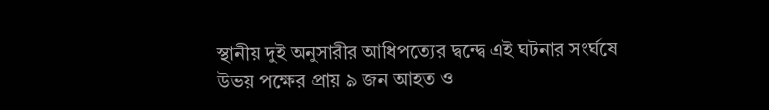স্থানীয় দুই অনুসারীর আধিপত্যের দ্বন্দ্বে এই ঘটনার সংর্ঘষে উভয় পক্ষের প্রায় ৯ জন আহত ও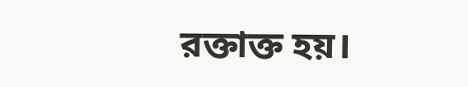রক্তাক্ত হয়।